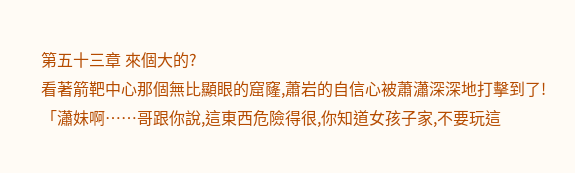第五十三章 來個大的?
看著箭靶中心那個無比顯眼的窟窿,蕭岩的自信心被蕭瀟深深地打擊到了!
「瀟妹啊……哥跟你說,這東西危險得很,你知道女孩子家,不要玩這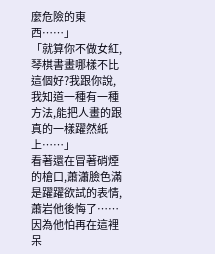麼危險的東西……」
「就算你不做女紅,琴棋書畫哪樣不比這個好?我跟你說,我知道一種有一種方法,能把人畫的跟真的一樣躍然紙上……」
看著還在冒著硝煙的槍口,蕭瀟臉色滿是躍躍欲試的表情,蕭岩他後悔了……
因為他怕再在這裡呆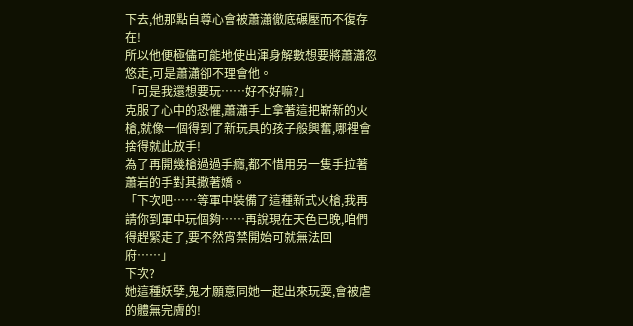下去,他那點自尊心會被蕭瀟徹底碾壓而不復存在!
所以他便極儘可能地使出渾身解數想要將蕭瀟忽悠走,可是蕭瀟卻不理會他。
「可是我還想要玩……好不好嘛?」
克服了心中的恐懼,蕭瀟手上拿著這把嶄新的火槍,就像一個得到了新玩具的孩子般興奮,哪裡會捨得就此放手!
為了再開幾槍過過手癮,都不惜用另一隻手拉著蕭岩的手對其撒著嬌。
「下次吧……等軍中裝備了這種新式火槍,我再請你到軍中玩個夠……再說現在天色已晚,咱們得趕緊走了,要不然宵禁開始可就無法回府……」
下次?
她這種妖孽,鬼才願意同她一起出來玩耍,會被虐的體無完膚的!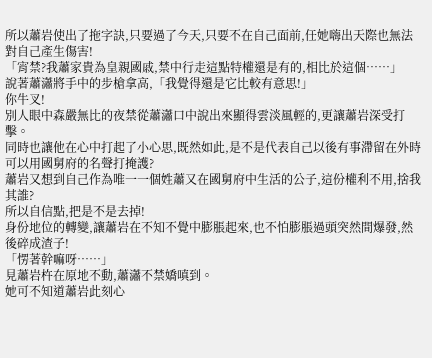所以蕭岩使出了拖字訣,只要過了今天,只要不在自己面前,任她嗨出天際也無法對自己產生傷害!
「宵禁?我蕭家貴為皇親國戚,禁中行走這點特權還是有的,相比於這個……」
說著蕭瀟將手中的步槍拿高,「我覺得還是它比較有意思!」
你牛叉!
別人眼中森嚴無比的夜禁從蕭瀟口中說出來顯得雲淡風輕的,更讓蕭岩深受打擊。
同時也讓他在心中打起了小心思,既然如此,是不是代表自己以後有事滯留在外時可以用國舅府的名聲打掩護?
蕭岩又想到自己作為唯一一個姓蕭又在國舅府中生活的公子,這份權利不用,捨我其誰?
所以自信點,把是不是去掉!
身份地位的轉變,讓蕭岩在不知不覺中膨脹起來,也不怕膨脹過頭突然間爆發,然後碎成渣子!
「愣著幹嘛呀……」
見蕭岩杵在原地不動,蕭瀟不禁嬌嗔到。
她可不知道蕭岩此刻心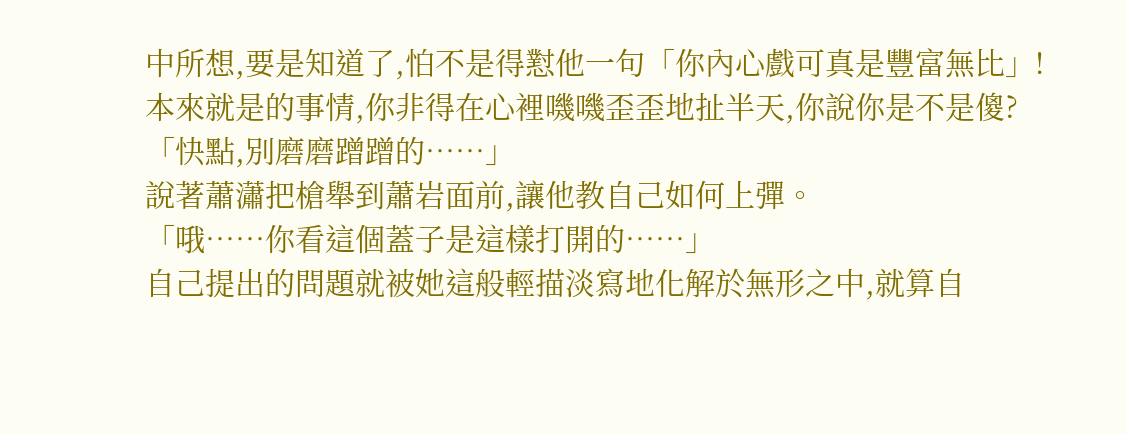中所想,要是知道了,怕不是得懟他一句「你內心戲可真是豐富無比」!
本來就是的事情,你非得在心裡嘰嘰歪歪地扯半天,你說你是不是傻?
「快點,別磨磨蹭蹭的……」
說著蕭瀟把槍舉到蕭岩面前,讓他教自己如何上彈。
「哦……你看這個蓋子是這樣打開的……」
自己提出的問題就被她這般輕描淡寫地化解於無形之中,就算自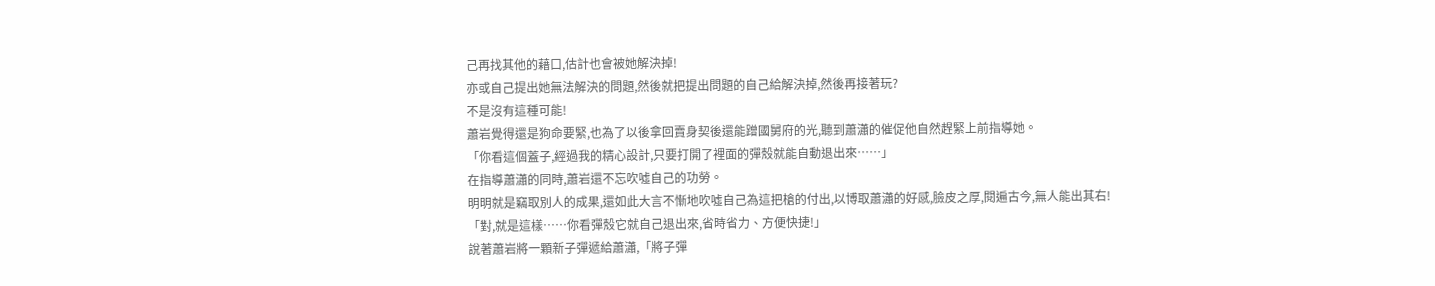己再找其他的藉口,估計也會被她解決掉!
亦或自己提出她無法解決的問題,然後就把提出問題的自己給解決掉,然後再接著玩?
不是沒有這種可能!
蕭岩覺得還是狗命要緊,也為了以後拿回賣身契後還能蹭國舅府的光,聽到蕭瀟的催促他自然趕緊上前指導她。
「你看這個蓋子,經過我的精心設計,只要打開了裡面的彈殼就能自動退出來……」
在指導蕭瀟的同時,蕭岩還不忘吹噓自己的功勞。
明明就是竊取別人的成果,還如此大言不慚地吹噓自己為這把槍的付出,以博取蕭瀟的好感,臉皮之厚,閱遍古今,無人能出其右!
「對,就是這樣……你看彈殼它就自己退出來,省時省力、方便快捷!」
說著蕭岩將一顆新子彈遞給蕭瀟,「將子彈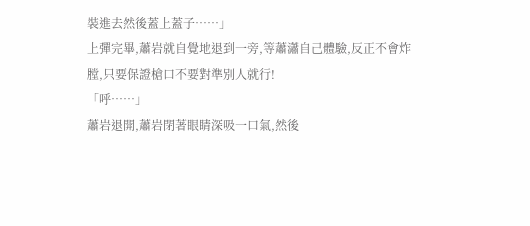裝進去然後蓋上蓋子……」
上彈完畢,蕭岩就自覺地退到一旁,等蕭瀟自己體驗,反正不會炸膛,只要保證槍口不要對準別人就行!
「呼……」
蕭岩退開,蕭岩閉著眼睛深吸一口氣,然後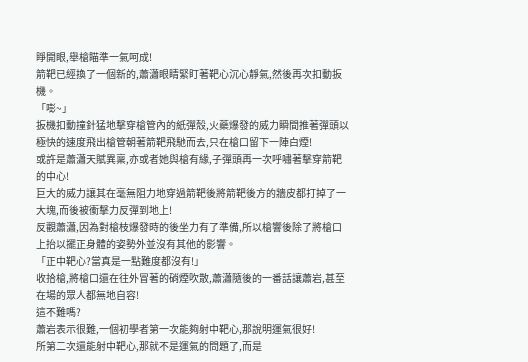睜開眼,舉槍瞄準一氣呵成!
箭靶已經換了一個新的,蕭瀟眼睛緊盯著靶心沉心靜氣,然後再次扣動扳機。
「嘭~」
扳機扣動撞針猛地擊穿槍管內的紙彈殼,火藥爆發的威力瞬間推著彈頭以極快的速度飛出槍管朝著箭靶飛馳而去,只在槍口留下一陣白煙!
或許是蕭瀟天賦異稟,亦或者她與槍有緣,子彈頭再一次呼嘯著擊穿箭靶的中心!
巨大的威力讓其在毫無阻力地穿過箭靶後將箭靶後方的牆皮都打掉了一大塊,而後被衝擊力反彈到地上!
反觀蕭瀟,因為對槍枝爆發時的後坐力有了準備,所以槍響後除了將槍口上抬以擺正身體的姿勢外並沒有其他的影響。
「正中靶心?當真是一點難度都沒有!」
收拾槍,將槍口還在往外冒著的硝煙吹散,蕭瀟隨後的一番話讓蕭岩,甚至在場的眾人都無地自容!
這不難嗎?
蕭岩表示很難,一個初學者第一次能夠射中靶心,那說明運氣很好!
所第二次還能射中靶心,那就不是運氣的問題了,而是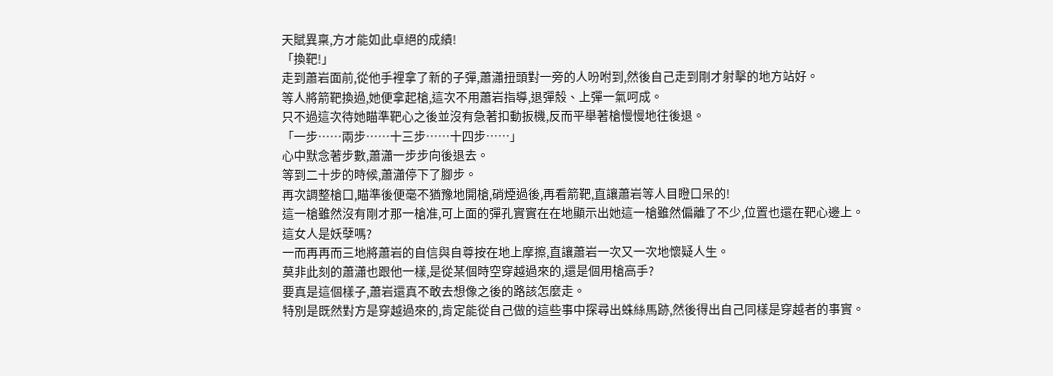天賦異稟,方才能如此卓絕的成績!
「換靶!」
走到蕭岩面前,從他手裡拿了新的子彈,蕭瀟扭頭對一旁的人吩咐到,然後自己走到剛才射擊的地方站好。
等人將箭靶換過,她便拿起槍,這次不用蕭岩指導,退彈殼、上彈一氣呵成。
只不過這次待她瞄準靶心之後並沒有急著扣動扳機,反而平舉著槍慢慢地往後退。
「一步……兩步……十三步……十四步……」
心中默念著步數,蕭瀟一步步向後退去。
等到二十步的時候,蕭瀟停下了腳步。
再次調整槍口,瞄準後便毫不猶豫地開槍,硝煙過後,再看箭靶,直讓蕭岩等人目瞪口呆的!
這一槍雖然沒有剛才那一槍准,可上面的彈孔實實在在地顯示出她這一槍雖然偏離了不少,位置也還在靶心邊上。
這女人是妖孽嗎?
一而再再而三地將蕭岩的自信與自尊按在地上摩擦,直讓蕭岩一次又一次地懷疑人生。
莫非此刻的蕭瀟也跟他一樣,是從某個時空穿越過來的,還是個用槍高手?
要真是這個樣子,蕭岩還真不敢去想像之後的路該怎麼走。
特別是既然對方是穿越過來的,肯定能從自己做的這些事中探尋出蛛絲馬跡,然後得出自己同樣是穿越者的事實。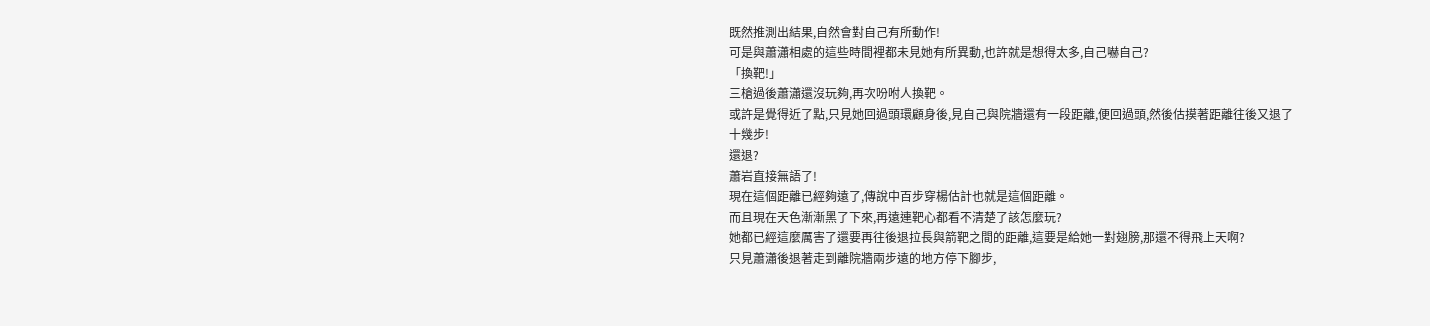既然推測出結果,自然會對自己有所動作!
可是與蕭瀟相處的這些時間裡都未見她有所異動,也許就是想得太多,自己嚇自己?
「換靶!」
三槍過後蕭瀟還沒玩夠,再次吩咐人換靶。
或許是覺得近了點,只見她回過頭環顧身後,見自己與院牆還有一段距離,便回過頭,然後估摸著距離往後又退了十幾步!
還退?
蕭岩直接無語了!
現在這個距離已經夠遠了,傳說中百步穿楊估計也就是這個距離。
而且現在天色漸漸黑了下來,再遠連靶心都看不清楚了該怎麼玩?
她都已經這麼厲害了還要再往後退拉長與箭靶之間的距離,這要是給她一對翅膀,那還不得飛上天啊?
只見蕭瀟後退著走到離院牆兩步遠的地方停下腳步,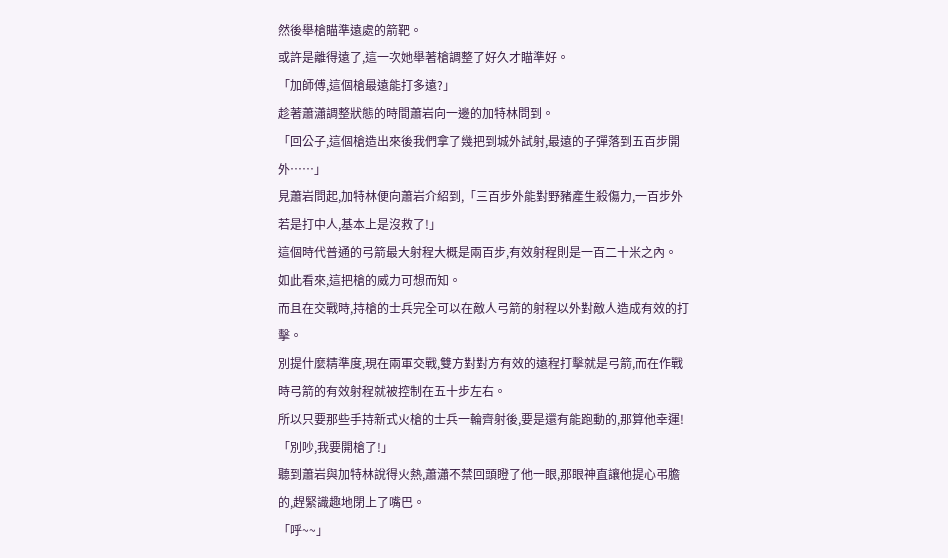然後舉槍瞄準遠處的箭靶。
或許是離得遠了,這一次她舉著槍調整了好久才瞄準好。
「加師傅,這個槍最遠能打多遠?」
趁著蕭瀟調整狀態的時間蕭岩向一邊的加特林問到。
「回公子,這個槍造出來後我們拿了幾把到城外試射,最遠的子彈落到五百步開外……」
見蕭岩問起,加特林便向蕭岩介紹到,「三百步外能對野豬產生殺傷力,一百步外若是打中人,基本上是沒救了!」
這個時代普通的弓箭最大射程大概是兩百步,有效射程則是一百二十米之內。
如此看來,這把槍的威力可想而知。
而且在交戰時,持槍的士兵完全可以在敵人弓箭的射程以外對敵人造成有效的打擊。
別提什麼精準度,現在兩軍交戰,雙方對對方有效的遠程打擊就是弓箭,而在作戰時弓箭的有效射程就被控制在五十步左右。
所以只要那些手持新式火槍的士兵一輪齊射後,要是還有能跑動的,那算他幸運!
「別吵,我要開槍了!」
聽到蕭岩與加特林說得火熱,蕭瀟不禁回頭瞪了他一眼,那眼神直讓他提心弔膽的,趕緊識趣地閉上了嘴巴。
「呼~~」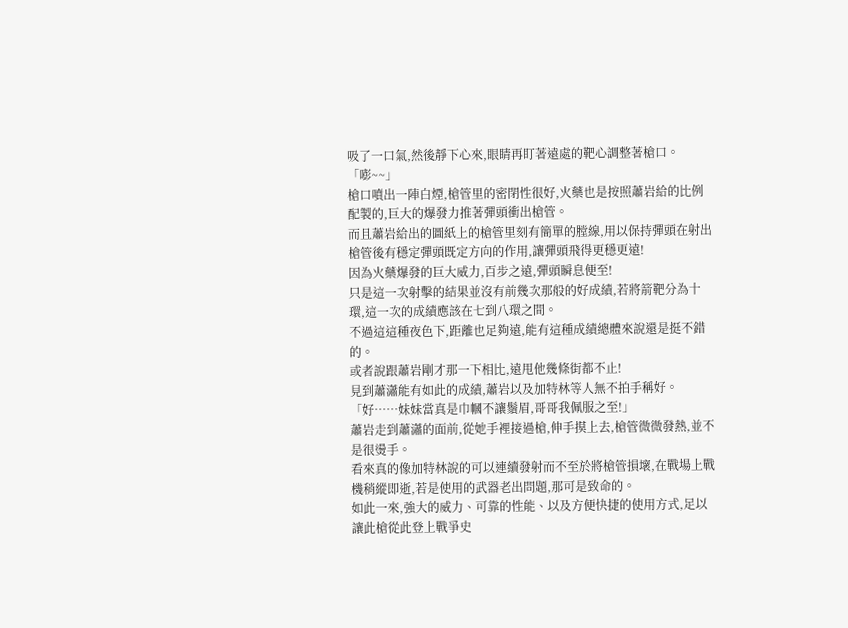吸了一口氣,然後靜下心來,眼睛再盯著遠處的靶心調整著槍口。
「嘭~~」
槍口噴出一陣白煙,槍管里的密閉性很好,火藥也是按照蕭岩給的比例配製的,巨大的爆發力推著彈頭衝出槍管。
而且蕭岩給出的圖紙上的槍管里刻有簡單的膛線,用以保持彈頭在射出槍管後有穩定彈頭既定方向的作用,讓彈頭飛得更穩更遠!
因為火藥爆發的巨大威力,百步之遠,彈頭瞬息便至!
只是這一次射擊的結果並沒有前幾次那般的好成績,若將箭靶分為十環,這一次的成績應該在七到八環之間。
不過這這種夜色下,距離也足夠遠,能有這種成績總體來說還是挺不錯的。
或者說跟蕭岩剛才那一下相比,遠甩他幾條街都不止!
見到蕭瀟能有如此的成績,蕭岩以及加特林等人無不拍手稱好。
「好……妹妹當真是巾幗不讓鬚眉,哥哥我佩服之至!」
蕭岩走到蕭瀟的面前,從她手裡接過槍,伸手摸上去,槍管微微發熱,並不是很燙手。
看來真的像加特林說的可以連續發射而不至於將槍管損壞,在戰場上戰機稍縱即逝,若是使用的武器老出問題,那可是致命的。
如此一來,強大的威力、可靠的性能、以及方便快捷的使用方式,足以讓此槍從此登上戰爭史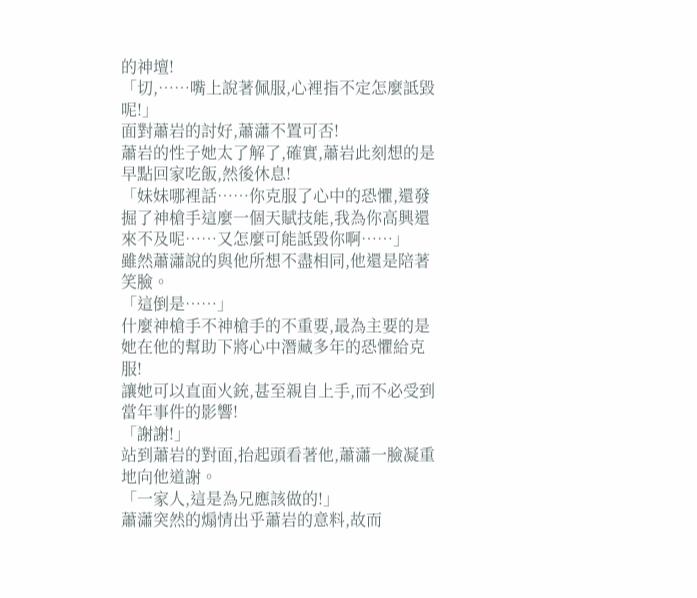的神壇!
「切,……嘴上說著佩服,心裡指不定怎麼詆毀呢!」
面對蕭岩的討好,蕭瀟不置可否!
蕭岩的性子她太了解了,確實,蕭岩此刻想的是早點回家吃飯,然後休息!
「妹妹哪裡話……你克服了心中的恐懼,還發掘了神槍手這麼一個天賦技能,我為你高興還來不及呢……又怎麼可能詆毀你啊……」
雖然蕭瀟說的與他所想不盡相同,他還是陪著笑臉。
「這倒是……」
什麼神槍手不神槍手的不重要,最為主要的是她在他的幫助下將心中潛藏多年的恐懼給克服!
讓她可以直面火銃,甚至親自上手,而不必受到當年事件的影響!
「謝謝!」
站到蕭岩的對面,抬起頭看著他,蕭瀟一臉凝重地向他道謝。
「一家人,這是為兄應該做的!」
蕭瀟突然的煽情出乎蕭岩的意料,故而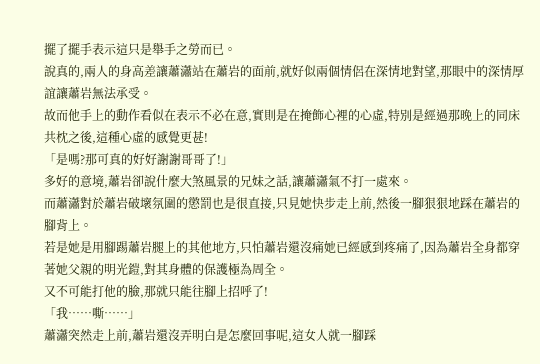擺了擺手表示這只是舉手之勞而已。
說真的,兩人的身高差讓蕭瀟站在蕭岩的面前,就好似兩個情侶在深情地對望,那眼中的深情厚誼讓蕭岩無法承受。
故而他手上的動作看似在表示不必在意,實則是在掩飾心裡的心虛,特別是經過那晚上的同床共枕之後,這種心虛的感覺更甚!
「是嗎?那可真的好好謝謝哥哥了!」
多好的意境,蕭岩卻說什麼大煞風景的兄妹之話,讓蕭瀟氣不打一處來。
而蕭瀟對於蕭岩破壞氛圍的懲罰也是很直接,只見她快步走上前,然後一腳狠狠地踩在蕭岩的腳背上。
若是她是用腳踢蕭岩腿上的其他地方,只怕蕭岩還沒痛她已經感到疼痛了,因為蕭岩全身都穿著她父親的明光鎧,對其身體的保護極為周全。
又不可能打他的臉,那就只能往腳上招呼了!
「我……嘶……」
蕭瀟突然走上前,蕭岩還沒弄明白是怎麼回事呢,這女人就一腳踩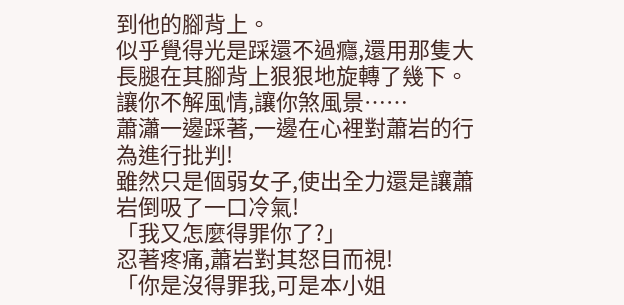到他的腳背上。
似乎覺得光是踩還不過癮,還用那隻大長腿在其腳背上狠狠地旋轉了幾下。
讓你不解風情,讓你煞風景……
蕭瀟一邊踩著,一邊在心裡對蕭岩的行為進行批判!
雖然只是個弱女子,使出全力還是讓蕭岩倒吸了一口冷氣!
「我又怎麼得罪你了?」
忍著疼痛,蕭岩對其怒目而視!
「你是沒得罪我,可是本小姐